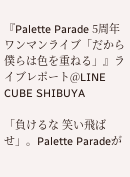『Palette Parade 5周年ワンマンライブ「だから僕らは色を重ねる」』ライブレポート@LINE CUBE SHIBUYA

「負けるな 笑い飛ばせ」。Palette Paradeが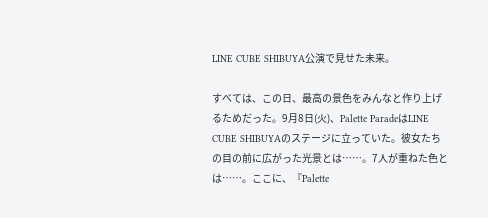LINE CUBE SHIBUYA公演で見せた未来。

すべては、この日、最高の景色をみんなと作り上げるためだった。9月8日(火)、Palette ParadeはLINE CUBE SHIBUYAのステージに立っていた。彼女たちの目の前に広がった光景とは……。7人が重ねた色とは……。ここに、『Palette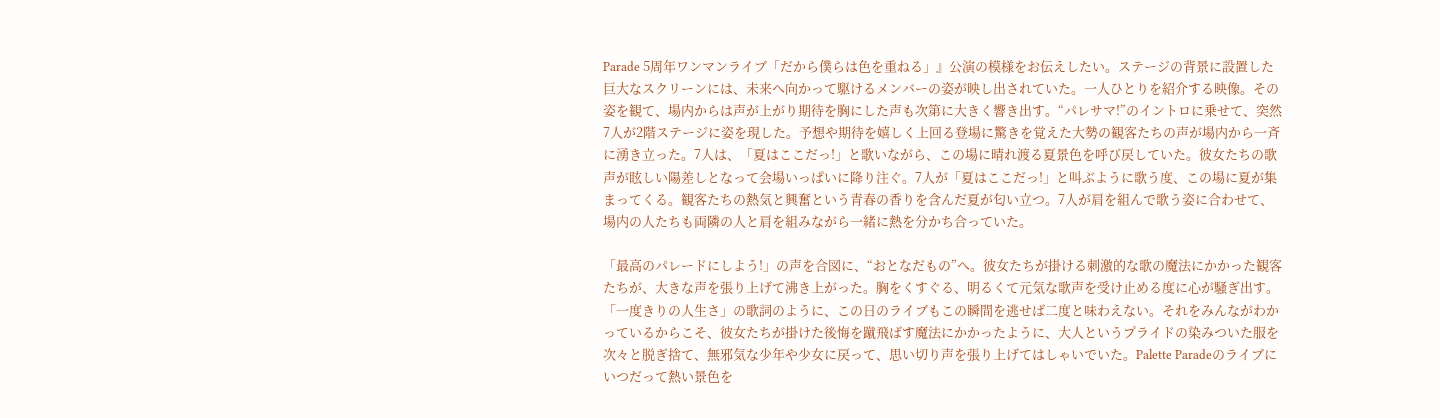Parade 5周年ワンマンライブ「だから僕らは色を重ねる」』公演の模様をお伝えしたい。ステージの背景に設置した巨大なスクリーンには、未来へ向かって駆けるメンバーの姿が映し出されていた。一人ひとりを紹介する映像。その姿を観て、場内からは声が上がり期待を胸にした声も次第に大きく響き出す。“パレサマ!”のイントロに乗せて、突然7人が2階ステージに姿を現した。予想や期待を嬉しく上回る登場に驚きを覚えた大勢の観客たちの声が場内から一斉に湧き立った。7人は、「夏はここだっ!」と歌いながら、この場に晴れ渡る夏景色を呼び戻していた。彼女たちの歌声が眩しい陽差しとなって会場いっぱいに降り注ぐ。7人が「夏はここだっ!」と叫ぶように歌う度、この場に夏が集まってくる。観客たちの熱気と興奮という青春の香りを含んだ夏が匂い立つ。7人が肩を組んで歌う姿に合わせて、場内の人たちも両隣の人と肩を組みながら一緒に熱を分かち合っていた。

「最高のパレードにしよう!」の声を合図に、“おとなだもの”へ。彼女たちが掛ける刺激的な歌の魔法にかかった観客たちが、大きな声を張り上げて沸き上がった。胸をくすぐる、明るくて元気な歌声を受け止める度に心が騒ぎ出す。「一度きりの人生さ」の歌詞のように、この日のライブもこの瞬間を逃せば二度と味わえない。それをみんながわかっているからこそ、彼女たちが掛けた後悔を蹴飛ばす魔法にかかったように、大人というプライドの染みついた服を次々と脱ぎ捨て、無邪気な少年や少女に戻って、思い切り声を張り上げてはしゃいでいた。Palette Paradeのライブにいつだって熱い景色を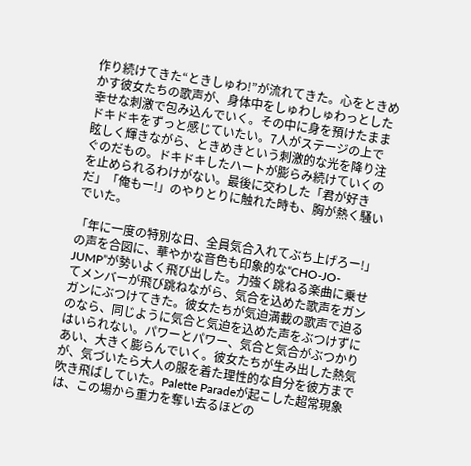作り続けてきた“ときしゅわ!”が流れてきた。心をときめかす彼女たちの歌声が、身体中をしゅわしゅわっとした幸せな刺激で包み込んでいく。その中に身を預けたままドキドキをずっと感じていたい。7人がステージの上で眩しく輝きながら、ときめきという刺激的な光を降り注ぐのだもの。ドキドキしたハートが膨らみ続けていくのを止められるわけがない。最後に交わした「君が好きだ」「俺もー!」のやりとりに触れた時も、胸が熱く騒いでいた。

「年に一度の特別な日、全員気合入れてぶち上げろー!」の声を合図に、華やかな音色も印象的な“CHO-JO-JUMP”が勢いよく飛び出した。力強く跳ねる楽曲に乗せてメンバーが飛び跳ねながら、気合を込めた歌声をガンガンにぶつけてきた。彼女たちが気迫満載の歌声で迫るのなら、同じように気合と気迫を込めた声をぶつけずにはいられない。パワーとパワー、気合と気合がぶつかりあい、大きく膨らんでいく。彼女たちが生み出した熱気が、気づいたら大人の服を着た理性的な自分を彼方まで吹き飛ばしていた。Palette Paradeが起こした超常現象は、この場から重力を奪い去るほどの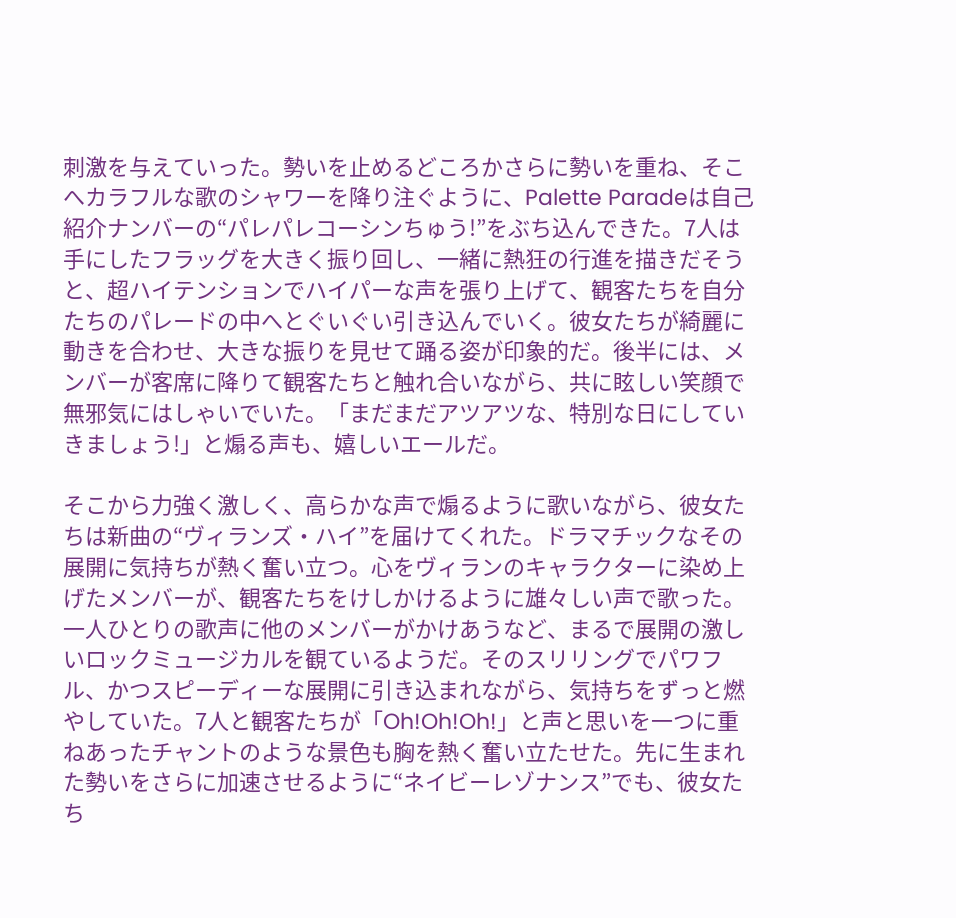刺激を与えていった。勢いを止めるどころかさらに勢いを重ね、そこへカラフルな歌のシャワーを降り注ぐように、Palette Paradeは自己紹介ナンバーの“パレパレコーシンちゅう!”をぶち込んできた。7人は手にしたフラッグを大きく振り回し、一緒に熱狂の行進を描きだそうと、超ハイテンションでハイパーな声を張り上げて、観客たちを自分たちのパレードの中へとぐいぐい引き込んでいく。彼女たちが綺麗に動きを合わせ、大きな振りを見せて踊る姿が印象的だ。後半には、メンバーが客席に降りて観客たちと触れ合いながら、共に眩しい笑顔で無邪気にはしゃいでいた。「まだまだアツアツな、特別な日にしていきましょう!」と煽る声も、嬉しいエールだ。

そこから力強く激しく、高らかな声で煽るように歌いながら、彼女たちは新曲の“ヴィランズ・ハイ”を届けてくれた。ドラマチックなその展開に気持ちが熱く奮い立つ。心をヴィランのキャラクターに染め上げたメンバーが、観客たちをけしかけるように雄々しい声で歌った。一人ひとりの歌声に他のメンバーがかけあうなど、まるで展開の激しいロックミュージカルを観ているようだ。そのスリリングでパワフル、かつスピーディーな展開に引き込まれながら、気持ちをずっと燃やしていた。7人と観客たちが「Oh!Oh!Oh!」と声と思いを一つに重ねあったチャントのような景色も胸を熱く奮い立たせた。先に生まれた勢いをさらに加速させるように“ネイビーレゾナンス”でも、彼女たち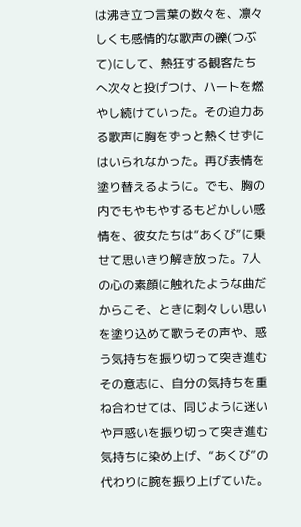は沸き立つ言葉の数々を、凛々しくも感情的な歌声の礫(つぶて)にして、熱狂する観客たちへ次々と投げつけ、ハートを燃やし続けていった。その迫力ある歌声に胸をずっと熱くせずにはいられなかった。再び表情を塗り替えるように。でも、胸の内でもやもやするもどかしい感情を、彼女たちは“あくび”に乗せて思いきり解き放った。7人の心の素顔に触れたような曲だからこそ、ときに刺々しい思いを塗り込めて歌うその声や、惑う気持ちを振り切って突き進むその意志に、自分の気持ちを重ね合わせては、同じように迷いや戸惑いを振り切って突き進む気持ちに染め上げ、“あくび”の代わりに腕を振り上げていた。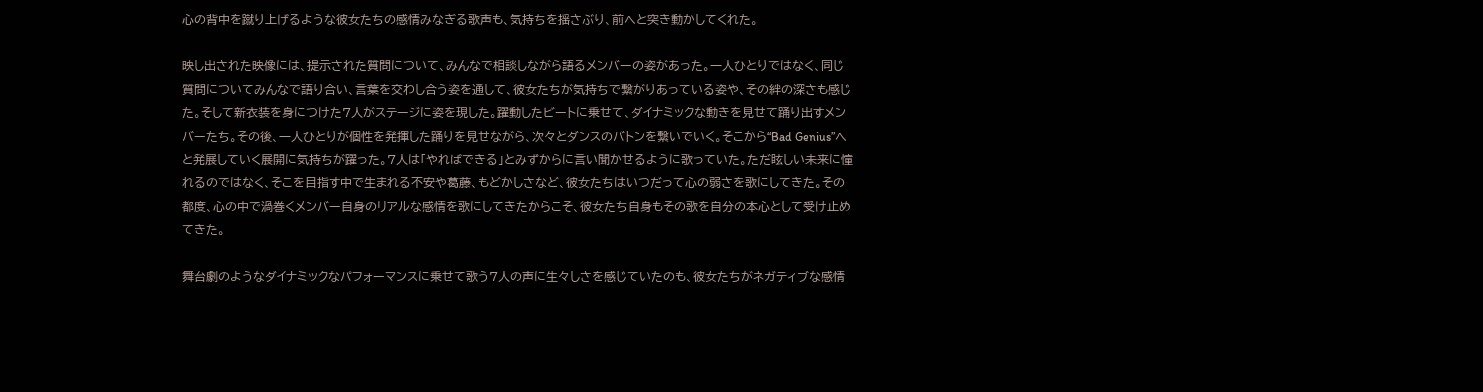心の背中を蹴り上げるような彼女たちの感情みなぎる歌声も、気持ちを揺さぶり、前へと突き動かしてくれた。

映し出された映像には、提示された質問について、みんなで相談しながら語るメンバーの姿があった。一人ひとりではなく、同じ質問についてみんなで語り合い、言葉を交わし合う姿を通して、彼女たちが気持ちで繋がりあっている姿や、その絆の深さも感じた。そして新衣装を身につけた7人がステージに姿を現した。躍動したビートに乗せて、ダイナミックな動きを見せて踊り出すメンバーたち。その後、一人ひとりが個性を発揮した踊りを見せながら、次々とダンスのバトンを繋いでいく。そこから“Bad Genius”へと発展していく展開に気持ちが躍った。7人は「やればできる」とみずからに言い聞かせるように歌っていた。ただ眩しい未来に憧れるのではなく、そこを目指す中で生まれる不安や葛藤、もどかしさなど、彼女たちはいつだって心の弱さを歌にしてきた。その都度、心の中で渦巻くメンバー自身のリアルな感情を歌にしてきたからこそ、彼女たち自身もその歌を自分の本心として受け止めてきた。

舞台劇のようなダイナミックなパフォーマンスに乗せて歌う7人の声に生々しさを感じていたのも、彼女たちがネガティブな感情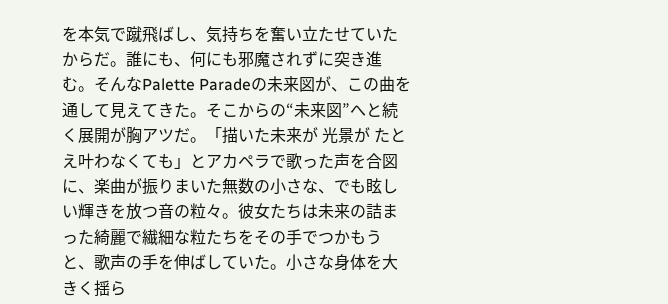を本気で蹴飛ばし、気持ちを奮い立たせていたからだ。誰にも、何にも邪魔されずに突き進む。そんなPalette Paradeの未来図が、この曲を通して見えてきた。そこからの“未来図”へと続く展開が胸アツだ。「描いた未来が 光景が たとえ叶わなくても」とアカペラで歌った声を合図に、楽曲が振りまいた無数の小さな、でも眩しい輝きを放つ音の粒々。彼女たちは未来の詰まった綺麗で繊細な粒たちをその手でつかもうと、歌声の手を伸ばしていた。小さな身体を大きく揺ら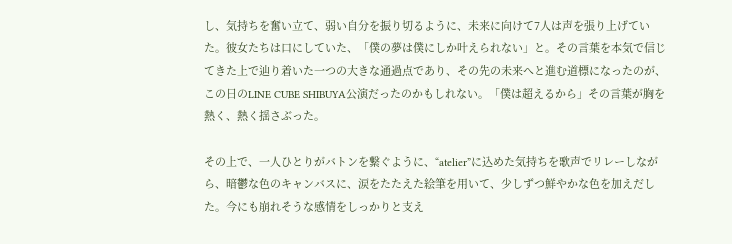し、気持ちを奮い立て、弱い自分を振り切るように、未来に向けて7人は声を張り上げていた。彼女たちは口にしていた、「僕の夢は僕にしか叶えられない」と。その言葉を本気で信じてきた上で辿り着いた一つの大きな通過点であり、その先の未来へと進む道標になったのが、この日のLINE CUBE SHIBUYA公演だったのかもしれない。「僕は超えるから」その言葉が胸を熱く、熱く揺さぶった。

その上で、一人ひとりがバトンを繋ぐように、“atelier”に込めた気持ちを歌声でリレーしながら、暗鬱な色のキャンバスに、涙をたたえた絵筆を用いて、少しずつ鮮やかな色を加えだした。今にも崩れそうな感情をしっかりと支え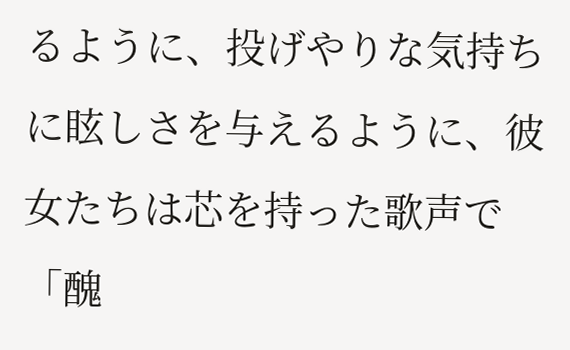るように、投げやりな気持ちに眩しさを与えるように、彼女たちは芯を持った歌声で「醜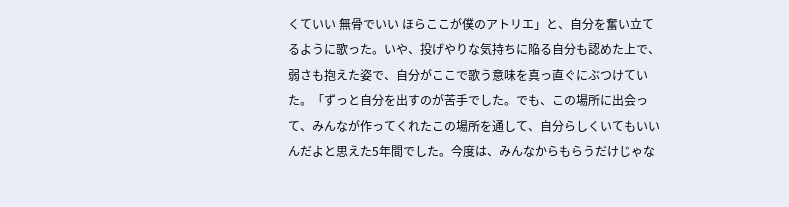くていい 無骨でいい ほらここが僕のアトリエ」と、自分を奮い立てるように歌った。いや、投げやりな気持ちに陥る自分も認めた上で、弱さも抱えた姿で、自分がここで歌う意味を真っ直ぐにぶつけていた。「ずっと自分を出すのが苦手でした。でも、この場所に出会って、みんなが作ってくれたこの場所を通して、自分らしくいてもいいんだよと思えた5年間でした。今度は、みんなからもらうだけじゃな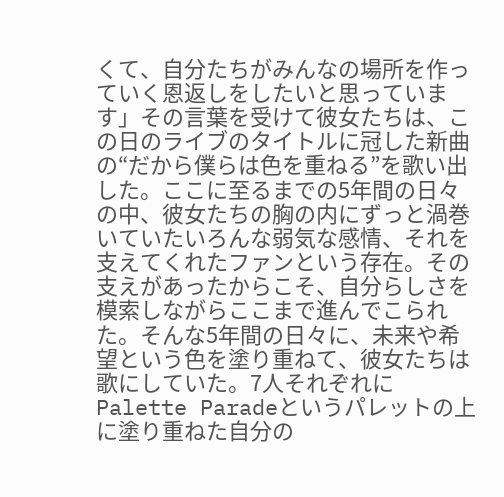くて、自分たちがみんなの場所を作っていく恩返しをしたいと思っています」その言葉を受けて彼女たちは、この日のライブのタイトルに冠した新曲の“だから僕らは色を重ねる”を歌い出した。ここに至るまでの5年間の日々の中、彼女たちの胸の内にずっと渦巻いていたいろんな弱気な感情、それを支えてくれたファンという存在。その支えがあったからこそ、自分らしさを模索しながらここまで進んでこられた。そんな5年間の日々に、未来や希望という色を塗り重ねて、彼女たちは歌にしていた。7人それぞれにPalette Paradeというパレットの上に塗り重ねた自分の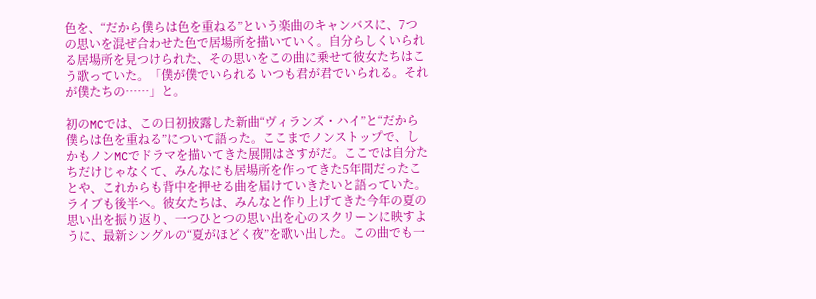色を、“だから僕らは色を重ねる”という楽曲のキャンバスに、7つの思いを混ぜ合わせた色で居場所を描いていく。自分らしくいられる居場所を見つけられた、その思いをこの曲に乗せて彼女たちはこう歌っていた。「僕が僕でいられる いつも君が君でいられる。それが僕たちの……」と。

初のMCでは、この日初披露した新曲“ヴィランズ・ハイ”と“だから僕らは色を重ねる”について語った。ここまでノンストップで、しかもノンMCでドラマを描いてきた展開はさすがだ。ここでは自分たちだけじゃなくて、みんなにも居場所を作ってきた5年間だったことや、これからも背中を押せる曲を届けていきたいと語っていた。ライブも後半へ。彼女たちは、みんなと作り上げてきた今年の夏の思い出を振り返り、一つひとつの思い出を心のスクリーンに映すように、最新シングルの“夏がほどく夜”を歌い出した。この曲でも一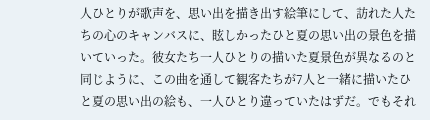人ひとりが歌声を、思い出を描き出す絵筆にして、訪れた人たちの心のキャンバスに、眩しかったひと夏の思い出の景色を描いていった。彼女たち一人ひとりの描いた夏景色が異なるのと同じように、この曲を通して観客たちが7人と一緒に描いたひと夏の思い出の絵も、一人ひとり違っていたはずだ。でもそれ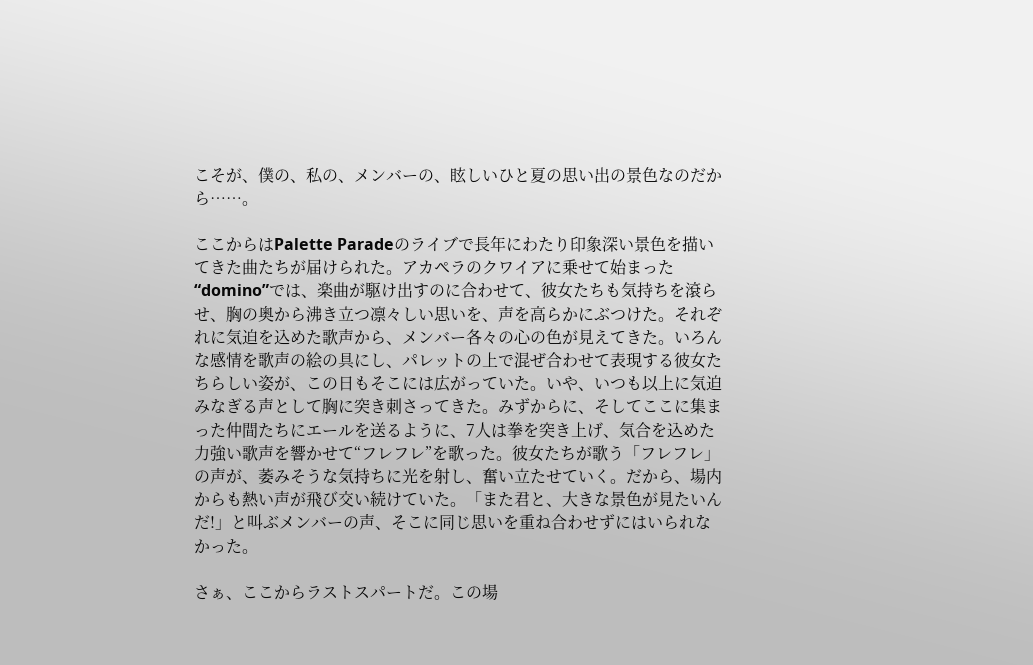こそが、僕の、私の、メンバーの、眩しいひと夏の思い出の景色なのだから……。

ここからはPalette Paradeのライブで長年にわたり印象深い景色を描いてきた曲たちが届けられた。アカペラのクワイアに乗せて始まった“domino”では、楽曲が駆け出すのに合わせて、彼女たちも気持ちを滾らせ、胸の奥から沸き立つ凛々しい思いを、声を高らかにぶつけた。それぞれに気迫を込めた歌声から、メンバー各々の心の色が見えてきた。いろんな感情を歌声の絵の具にし、パレットの上で混ぜ合わせて表現する彼女たちらしい姿が、この日もそこには広がっていた。いや、いつも以上に気迫みなぎる声として胸に突き刺さってきた。みずからに、そしてここに集まった仲間たちにエールを送るように、7人は拳を突き上げ、気合を込めた力強い歌声を響かせて“フレフレ”を歌った。彼女たちが歌う「フレフレ」の声が、萎みそうな気持ちに光を射し、奮い立たせていく。だから、場内からも熱い声が飛び交い続けていた。「また君と、大きな景色が見たいんだ!」と叫ぶメンバーの声、そこに同じ思いを重ね合わせずにはいられなかった。

さぁ、ここからラストスパートだ。この場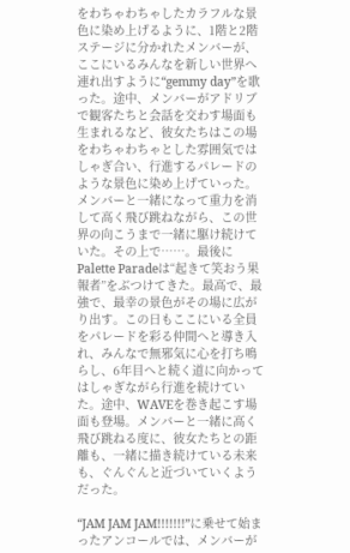をわちゃわちゃしたカラフルな景色に染め上げるように、1階と2階ステージに分かれたメンバーが、ここにいるみんなを新しい世界へ連れ出すように“gemmy day”を歌った。途中、メンバーがアドリブで観客たちと会話を交わす場面も生まれるなど、彼女たちはこの場をわちゃわちゃとした雰囲気ではしゃぎ合い、行進するパレードのような景色に染め上げていった。メンバーと一緒になって重力を消して高く飛び跳ねながら、この世界の向こうまで一緒に駆け続けていた。その上で……。最後にPalette Paradeは“起きて笑おう果報者”をぶつけてきた。最高で、最強で、最幸の景色がその場に広がり出す。この日もここにいる全員をパレードを彩る仲間へと導き入れ、みんなで無邪気に心を打ち鳴らし、6年目へと続く道に向かってはしゃぎながら行進を続けていた。途中、WAVEを巻き起こす場面も登場。メンバーと一緒に高く飛び跳ねる度に、彼女たちとの距離も、一緒に描き続けている未来も、ぐんぐんと近づいていくようだった。

“JAM JAM JAM!!!!!!!”に乗せて始まったアンコールでは、メンバーが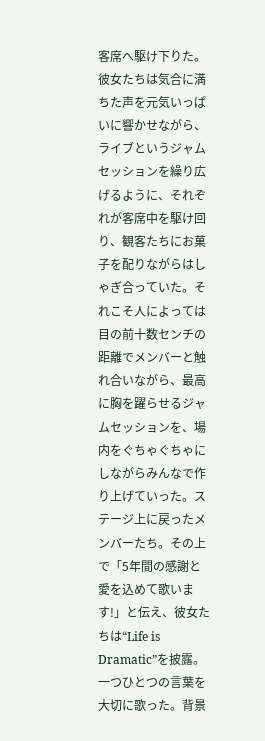客席へ駆け下りた。彼女たちは気合に満ちた声を元気いっぱいに響かせながら、ライブというジャムセッションを繰り広げるように、それぞれが客席中を駆け回り、観客たちにお菓子を配りながらはしゃぎ合っていた。それこそ人によっては目の前十数センチの距離でメンバーと触れ合いながら、最高に胸を躍らせるジャムセッションを、場内をぐちゃぐちゃにしながらみんなで作り上げていった。ステージ上に戻ったメンバーたち。その上で「5年間の感謝と愛を込めて歌います!」と伝え、彼女たちは“Life is Dramatic”を披露。一つひとつの言葉を大切に歌った。背景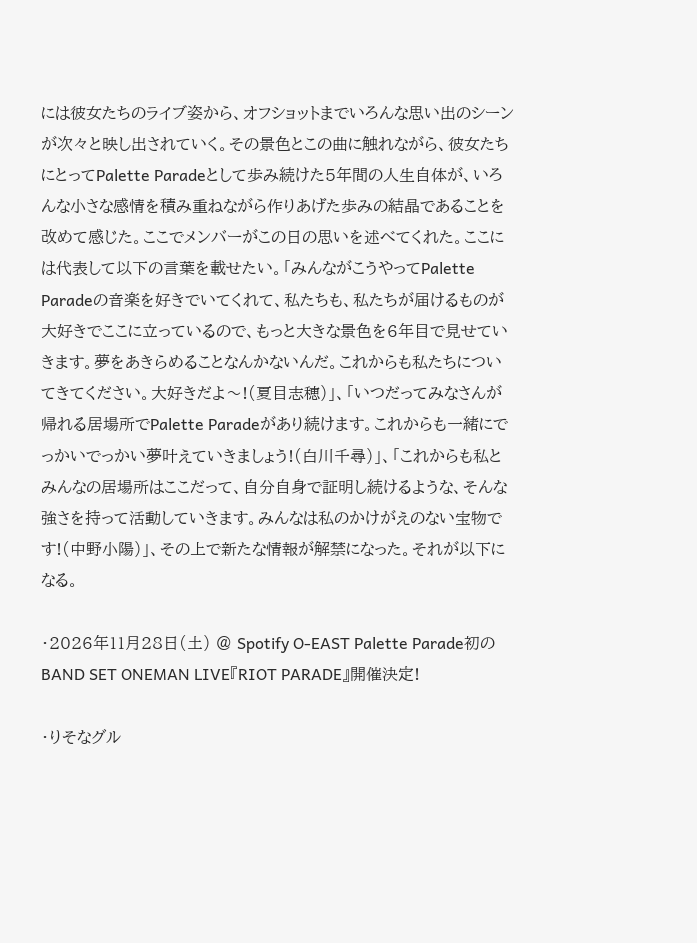には彼女たちのライブ姿から、オフショットまでいろんな思い出のシーンが次々と映し出されていく。その景色とこの曲に触れながら、彼女たちにとってPalette Paradeとして歩み続けた5年間の人生自体が、いろんな小さな感情を積み重ねながら作りあげた歩みの結晶であることを改めて感じた。ここでメンバーがこの日の思いを述べてくれた。ここには代表して以下の言葉を載せたい。「みんながこうやってPalette Paradeの音楽を好きでいてくれて、私たちも、私たちが届けるものが大好きでここに立っているので、もっと大きな景色を6年目で見せていきます。夢をあきらめることなんかないんだ。これからも私たちについてきてください。大好きだよ〜!(夏目志穂)」、「いつだってみなさんが帰れる居場所でPalette Paradeがあり続けます。これからも一緒にでっかいでっかい夢叶えていきましょう!(白川千尋)」、「これからも私とみんなの居場所はここだって、自分自身で証明し続けるような、そんな強さを持って活動していきます。みんなは私のかけがえのない宝物です!(中野小陽)」、その上で新たな情報が解禁になった。それが以下になる。

・2026年11月28日(土) @ Spotify O-EAST Palette Parade初のBAND SET ONEMAN LIVE『RIOT PARADE』開催決定!

・りそなグル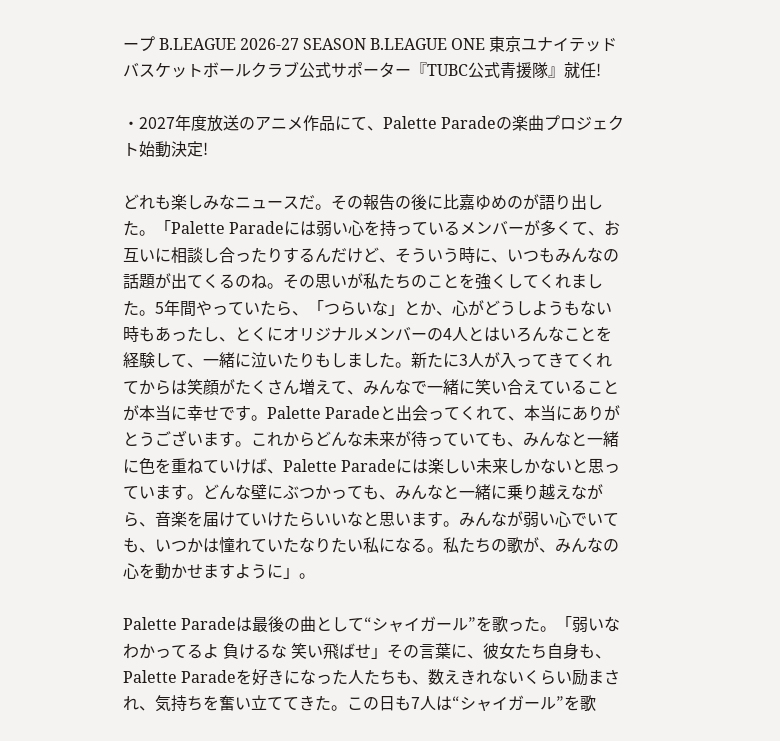ープ B.LEAGUE 2026-27 SEASON B.LEAGUE ONE 東京ユナイテッドバスケットボールクラブ公式サポーター『TUBC公式青援隊』就任!

・2027年度放送のアニメ作品にて、Palette Paradeの楽曲プロジェクト始動決定!

どれも楽しみなニュースだ。その報告の後に比嘉ゆめのが語り出した。「Palette Paradeには弱い心を持っているメンバーが多くて、お互いに相談し合ったりするんだけど、そういう時に、いつもみんなの話題が出てくるのね。その思いが私たちのことを強くしてくれました。5年間やっていたら、「つらいな」とか、心がどうしようもない時もあったし、とくにオリジナルメンバーの4人とはいろんなことを経験して、一緒に泣いたりもしました。新たに3人が入ってきてくれてからは笑顔がたくさん増えて、みんなで一緒に笑い合えていることが本当に幸せです。Palette Paradeと出会ってくれて、本当にありがとうございます。これからどんな未来が待っていても、みんなと一緒に色を重ねていけば、Palette Paradeには楽しい未来しかないと思っています。どんな壁にぶつかっても、みんなと一緒に乗り越えながら、音楽を届けていけたらいいなと思います。みんなが弱い心でいても、いつかは憧れていたなりたい私になる。私たちの歌が、みんなの心を動かせますように」。

Palette Paradeは最後の曲として“シャイガール”を歌った。「弱いな わかってるよ 負けるな 笑い飛ばせ」その言葉に、彼女たち自身も、Palette Paradeを好きになった人たちも、数えきれないくらい励まされ、気持ちを奮い立ててきた。この日も7人は“シャイガール”を歌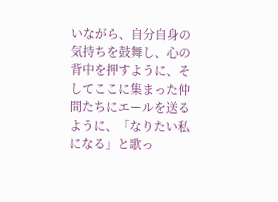いながら、自分自身の気持ちを鼓舞し、心の背中を押すように、そしてここに集まった仲間たちにエールを送るように、「なりたい私になる」と歌っ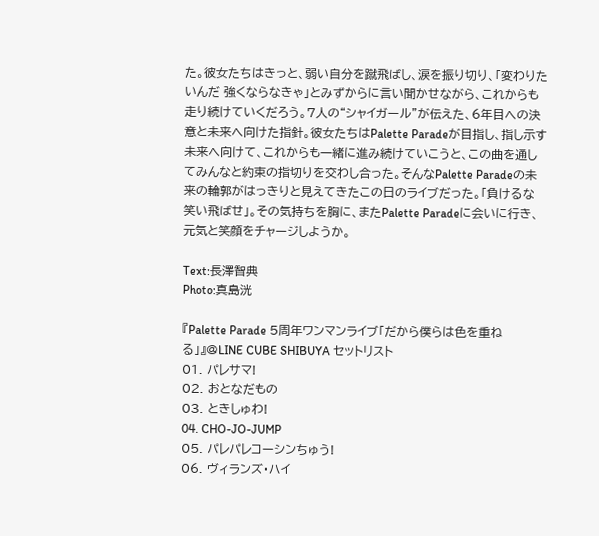た。彼女たちはきっと、弱い自分を蹴飛ばし、涙を振り切り、「変わりたいんだ 強くならなきゃ」とみずからに言い聞かせながら、これからも走り続けていくだろう。7人の“シャイガール”が伝えた、6年目への決意と未来へ向けた指針。彼女たちはPalette Paradeが目指し、指し示す未来へ向けて、これからも一緒に進み続けていこうと、この曲を通してみんなと約束の指切りを交わし合った。そんなPalette Paradeの未来の輪郭がはっきりと見えてきたこの日のライブだった。「負けるな 笑い飛ばせ」。その気持ちを胸に、またPalette Paradeに会いに行き、元気と笑顔をチャージしようか。

Text:長澤智典
Photo:真島洸

『Palette Parade 5周年ワンマンライブ「だから僕らは色を重ねる」』@LINE CUBE SHIBUYA セットリスト
01. パレサマ!
02. おとなだもの
03. ときしゅわ!
04. CHO-JO-JUMP
05. パレパレコーシンちゅう!
06. ヴィランズ・ハイ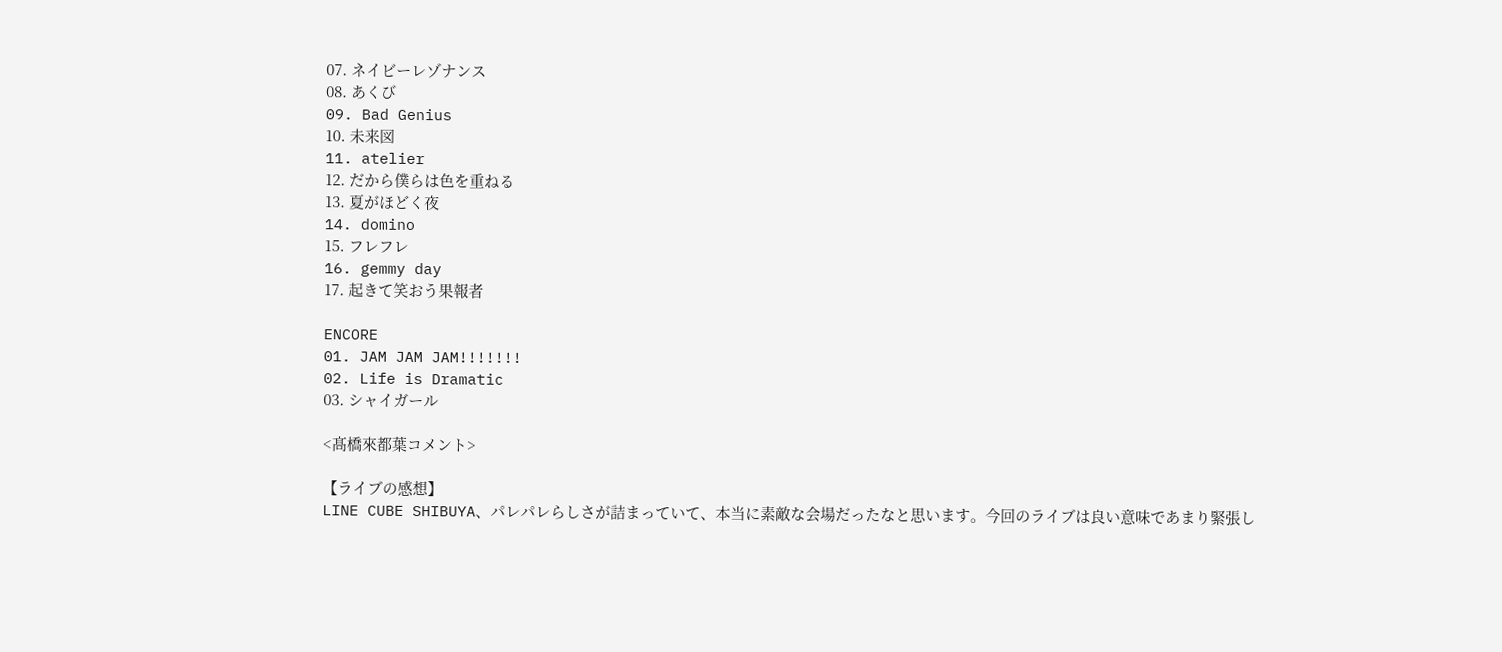07. ネイビーレゾナンス
08. あくび
09. Bad Genius
10. 未来図
11. atelier
12. だから僕らは色を重ねる
13. 夏がほどく夜
14. domino
15. フレフレ
16. gemmy day
17. 起きて笑おう果報者

ENCORE
01. JAM JAM JAM!!!!!!!
02. Life is Dramatic
03. シャイガール

<髙橋來都葉コメント>

【ライブの感想】
LINE CUBE SHIBUYA、パレパレらしさが詰まっていて、本当に素敵な会場だったなと思います。今回のライブは良い意味であまり緊張し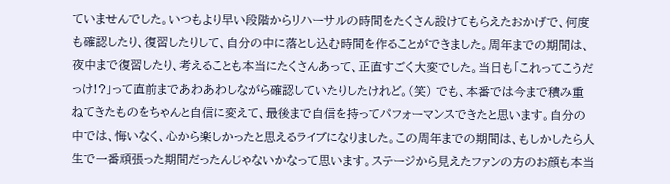ていませんでした。いつもより早い段階からリハーサルの時間をたくさん設けてもらえたおかげで、何度も確認したり、復習したりして、自分の中に落とし込む時間を作ることができました。周年までの期間は、夜中まで復習したり、考えることも本当にたくさんあって、正直すごく大変でした。当日も「これってこうだっけ!?」って直前まであわあわしながら確認していたりしたけれど。(笑) でも、本番では今まで積み重ねてきたものをちゃんと自信に変えて、最後まで自信を持ってパフォーマンスできたと思います。自分の中では、悔いなく、心から楽しかったと思えるライブになりました。この周年までの期間は、もしかしたら人生で一番頑張った期間だったんじゃないかなって思います。ステージから見えたファンの方のお顔も本当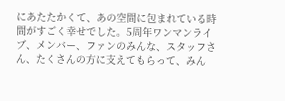にあたたかくて、あの空間に包まれている時間がすごく幸せでした。5周年ワンマンライブ、メンバー、ファンのみんな、スタッフさん、たくさんの方に支えてもらって、みん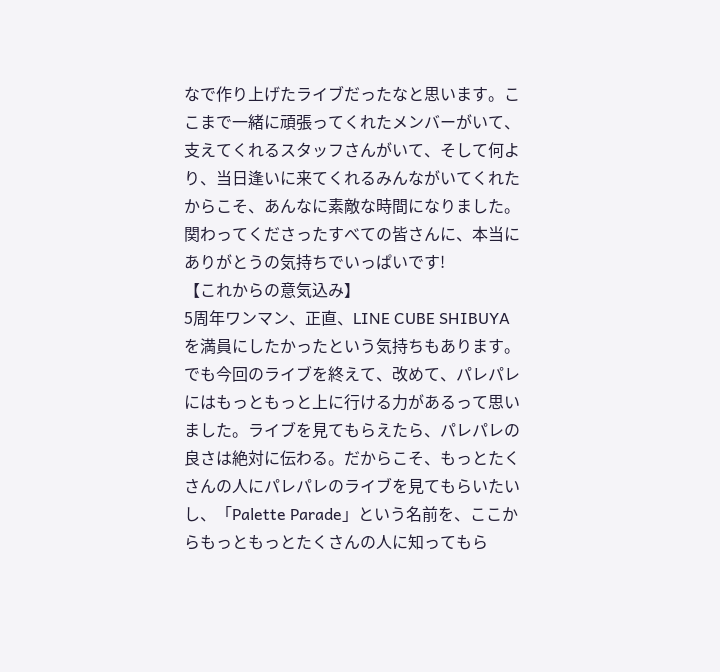なで作り上げたライブだったなと思います。ここまで一緒に頑張ってくれたメンバーがいて、支えてくれるスタッフさんがいて、そして何より、当日逢いに来てくれるみんながいてくれたからこそ、あんなに素敵な時間になりました。関わってくださったすべての皆さんに、本当にありがとうの気持ちでいっぱいです!
【これからの意気込み】
5周年ワンマン、正直、LINE CUBE SHIBUYAを満員にしたかったという気持ちもあります。でも今回のライブを終えて、改めて、パレパレにはもっともっと上に行ける力があるって思いました。ライブを見てもらえたら、パレパレの良さは絶対に伝わる。だからこそ、もっとたくさんの人にパレパレのライブを見てもらいたいし、「Palette Parade」という名前を、ここからもっともっとたくさんの人に知ってもら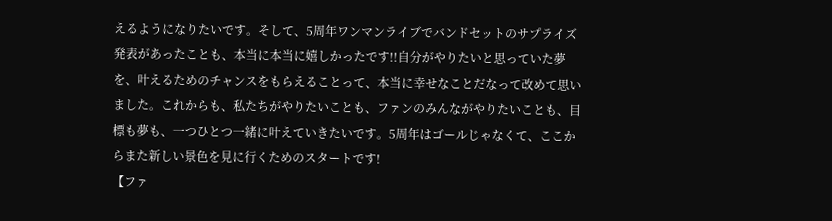えるようになりたいです。そして、5周年ワンマンライブでバンドセットのサプライズ発表があったことも、本当に本当に嬉しかったです!!自分がやりたいと思っていた夢を、叶えるためのチャンスをもらえることって、本当に幸せなことだなって改めて思いました。これからも、私たちがやりたいことも、ファンのみんながやりたいことも、目標も夢も、一つひとつ一緒に叶えていきたいです。5周年はゴールじゃなくて、ここからまた新しい景色を見に行くためのスタートです!
【ファ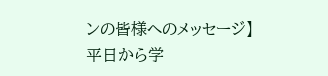ンの皆様へのメッセージ】
平日から学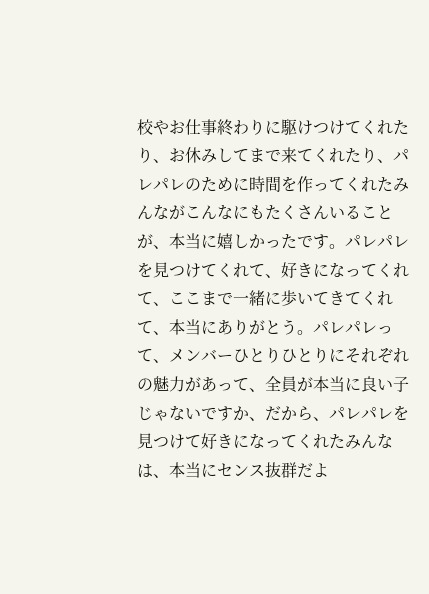校やお仕事終わりに駆けつけてくれたり、お休みしてまで来てくれたり、パレパレのために時間を作ってくれたみんながこんなにもたくさんいることが、本当に嬉しかったです。パレパレを見つけてくれて、好きになってくれて、ここまで一緒に歩いてきてくれて、本当にありがとう。パレパレって、メンバーひとりひとりにそれぞれの魅力があって、全員が本当に良い子じゃないですか、だから、パレパレを見つけて好きになってくれたみんなは、本当にセンス抜群だよ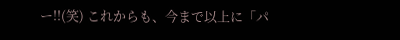ー!!(笑) これからも、今まで以上に「パ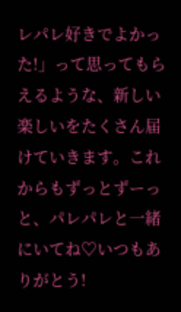レパレ好きでよかった!」って思ってもらえるような、新しい楽しいをたくさん届けていきます。これからもずっとずーっと、パレパレと一緒にいてね♡いつもありがとう!